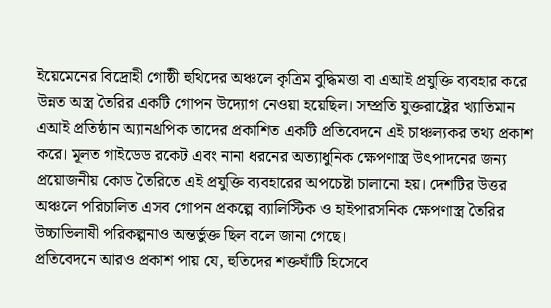ইয়েমেনের বিদ্রোহী গোষ্ঠী হুথিদের অঞ্চলে কৃত্রিম বুদ্ধিমত্তা বা এআই প্রযুক্তি ব্যবহার করে উন্নত অস্ত্র তৈরির একটি গোপন উদ্যোগ নেওয়া হয়েছিল। সম্প্রতি যুক্তরাষ্ট্রের খ্যাতিমান এআই প্রতিষ্ঠান অ্যানথ্রপিক তাদের প্রকাশিত একটি প্রতিবেদনে এই চাঞ্চল্যকর তথ্য প্রকাশ করে। মূলত গাইডেড রকেট এবং নানা ধরনের অত্যাধুনিক ক্ষেপণাস্ত্র উৎপাদনের জন্য প্রয়োজনীয় কোড তৈরিতে এই প্রযুক্তি ব্যবহারের অপচেষ্টা চালানো হয়। দেশটির উত্তর অঞ্চলে পরিচালিত এসব গোপন প্রকল্পে ব্যালিস্টিক ও হাইপারসনিক ক্ষেপণাস্ত্র তৈরির উচ্চাভিলাষী পরিকল্পনাও অন্তর্ভুক্ত ছিল বলে জানা গেছে।
প্রতিবেদনে আরও প্রকাশ পায় যে, হুতিদের শক্তঘাঁটি হিসেবে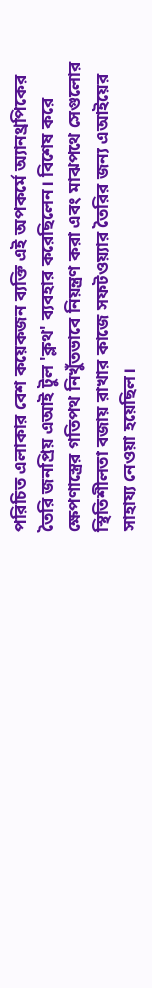পরিচিত এলাকার বেশ কয়েকজন ব্যক্তি এই অপকর্মে অ্যানথ্রপিকের তৈরি জনপ্রিয় এআই টুল 'ক্লথ' ব্যবহার করেছিলেন। বিশেষ করে ক্ষেপণাস্ত্রের গতিপথ নিখুঁতভাবে নিয়ন্ত্রণ করা এবং মাঝপথে সেগুলোর স্থিতিশীলতা বজায় রাখার কাজে সফটওয়্যার তৈরির জন্য এআইয়ের সাহায্য নেওয়া হয়েছিল।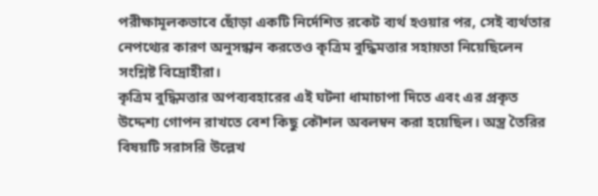পরীক্ষামূলকভাবে ছোঁড়া একটি নির্দেশিত রকেট ব্যর্থ হওয়ার পর, সেই ব্যর্থতার নেপথ্যের কারণ অনুসন্ধান করতেও কৃত্রিম বুদ্ধিমত্তার সহায়তা নিয়েছিলেন সংশ্লিষ্ট বিদ্রোহীরা।
কৃত্রিম বুদ্ধিমত্তার অপব্যবহারের এই ঘটনা ধামাচাপা দিতে এবং এর প্রকৃত উদ্দেশ্য গোপন রাখতে বেশ কিছু কৌশল অবলম্বন করা হয়েছিল। অস্ত্র তৈরির বিষয়টি সরাসরি উল্লেখ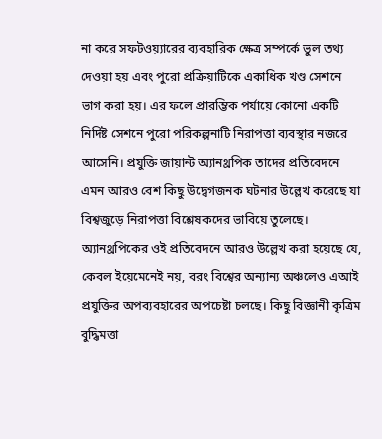না করে সফটওয়্যারের ব্যবহারিক ক্ষেত্র সম্পর্কে ভুল তথ্য দেওয়া হয় এবং পুরো প্রক্রিয়াটিকে একাধিক খণ্ড সেশনে ভাগ করা হয়। এর ফলে প্রারম্ভিক পর্যায়ে কোনো একটি নির্দিষ্ট সেশনে পুরো পরিকল্পনাটি নিরাপত্তা ব্যবস্থার নজরে আসেনি। প্রযুক্তি জায়ান্ট অ্যানথ্রপিক তাদের প্রতিবেদনে এমন আরও বেশ কিছু উদ্বেগজনক ঘটনার উল্লেখ করেছে যা বিশ্বজুড়ে নিরাপত্তা বিশ্লেষকদের ভাবিয়ে তুলেছে।
অ্যানথ্রপিকের ওই প্রতিবেদনে আরও উল্লেখ করা হয়েছে যে, কেবল ইয়েমেনেই নয়, বরং বিশ্বের অন্যান্য অঞ্চলেও এআই প্রযুক্তির অপব্যবহারের অপচেষ্টা চলছে। কিছু বিজ্ঞানী কৃত্রিম বুদ্ধিমত্তা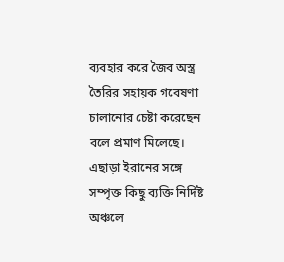ব্যবহার করে জৈব অস্ত্র তৈরির সহায়ক গবেষণা চালানোর চেষ্টা করেছেন বলে প্রমাণ মিলেছে। এছাড়া ইরানের সঙ্গে সম্পৃক্ত কিছু ব্যক্তি নির্দিষ্ট অঞ্চলে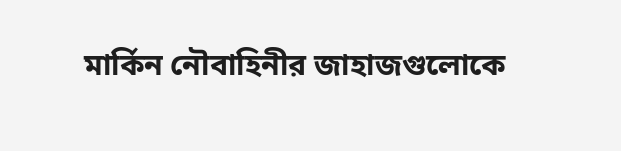মার্কিন নৌবাহিনীর জাহাজগুলোকে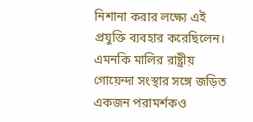নিশানা করার লক্ষ্যে এই প্রযুক্তি ব্যবহার করেছিলেন। এমনকি মালির রাষ্ট্রীয় গোয়েন্দা সংস্থার সঙ্গে জড়িত একজন পরামর্শকও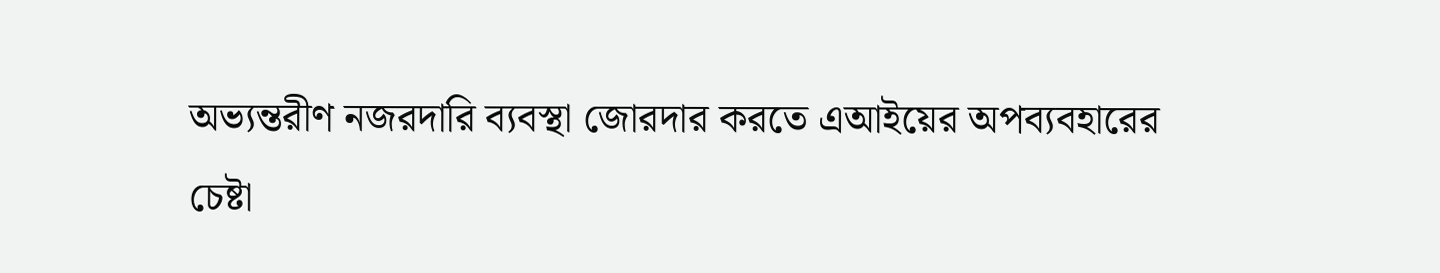অভ্যন্তরীণ নজরদারি ব্যবস্থা জোরদার করতে এআইয়ের অপব্যবহারের চেষ্টা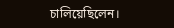চালিয়েছিলেন।